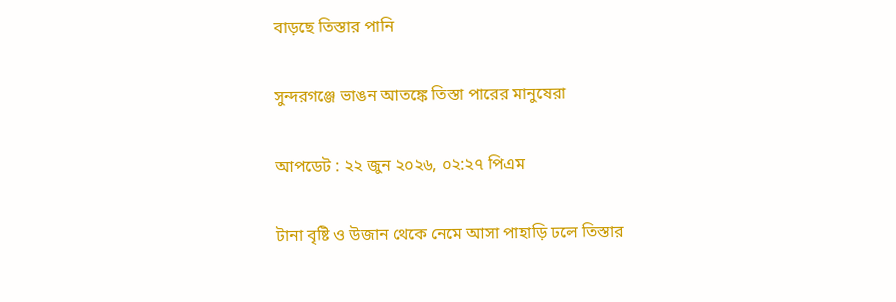বাড়ছে তিস্তার পানি

সুন্দরগঞ্জে ভাঙন আতঙ্কে তিস্তা পারের মানুষেরা

আপডেট : ২২ জুন ২০২৬, ০২:২৭ পিএম

টানা বৃষ্টি ও উজান থেকে নেমে আসা পাহাড়ি ঢলে তিস্তার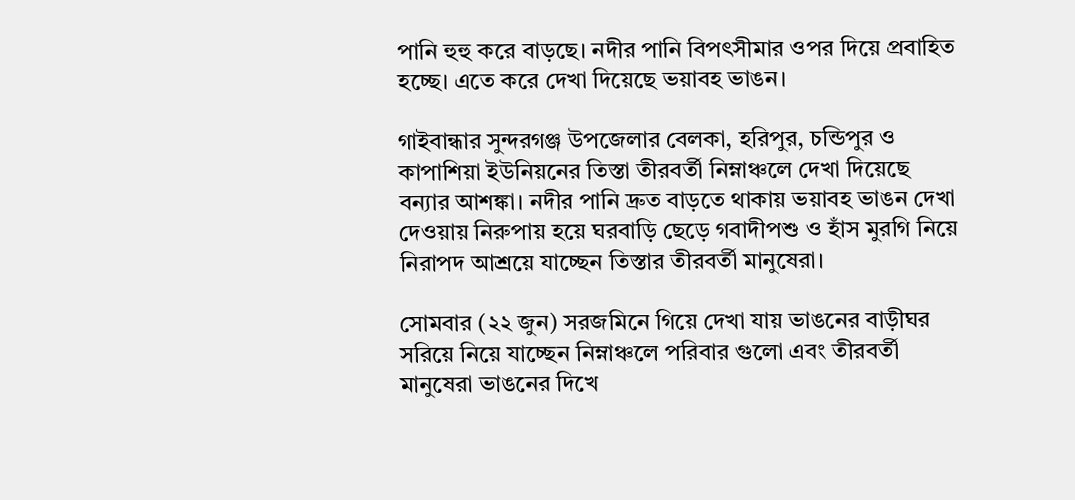পানি হুহু করে বাড়ছে। নদীর পানি বিপৎসীমার ওপর দিয়ে প্রবাহিত হচ্ছে। এতে করে দেখা দিয়েছে ভয়াবহ ভাঙন।

গাইবান্ধার সুন্দরগঞ্জ উপজেলার বেলকা, হরিপুর, চন্ডিপুর ও কাপাশিয়া ইউনিয়নের তিস্তা তীরবর্তী নিম্নাঞ্চলে দেখা দিয়েছে বন্যার আশঙ্কা। নদীর পানি দ্রুত বাড়তে থাকায় ভয়াবহ ভাঙন দেখা দেওয়ায় নিরুপায় হয়ে ঘরবাড়ি ছেড়ে গবাদীপশু ও হাঁস মুরগি নিয়ে নিরাপদ আশ্রয়ে যাচ্ছেন তিস্তার তীরবর্তী মানুষেরা।

সোমবার (২২ জুন) সরজমিনে গিয়ে দেখা যায় ভাঙনের বাড়ীঘর সরিয়ে নিয়ে যাচ্ছেন নিম্নাঞ্চলে পরিবার গুলো এবং তীরবর্তী মানুষেরা ভাঙনের দিখে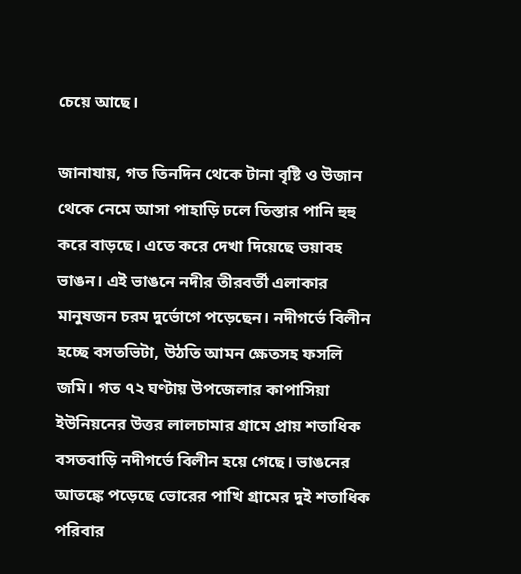চেয়ে আছে।

জানাযায়, গত তিনদিন থেকে টানা বৃষ্টি ও উজান থেকে নেমে আসা পাহাড়ি ঢলে তিস্তার পানি হুহু করে বাড়ছে। এতে করে দেখা দিয়েছে ভয়াবহ ভাঙন। এই ভাঙনে নদীর তীরবর্তী এলাকার মানুষজন চরম দুর্ভোগে পড়েছেন। নদীগর্ভে বিলীন হচ্ছে বসতভিটা, উঠতি আমন ক্ষেতসহ ফসলি জমি। গত ৭২ ঘণ্টায় উপজেলার কাপাসিয়া ইউনিয়নের উত্তর লালচামার গ্রামে প্রায় শতাধিক বসতবাড়ি নদীগর্ভে বিলীন হয়ে গেছে। ভাঙনের আতঙ্কে পড়েছে ভোরের পাখি গ্রামের দুই শতাধিক পরিবার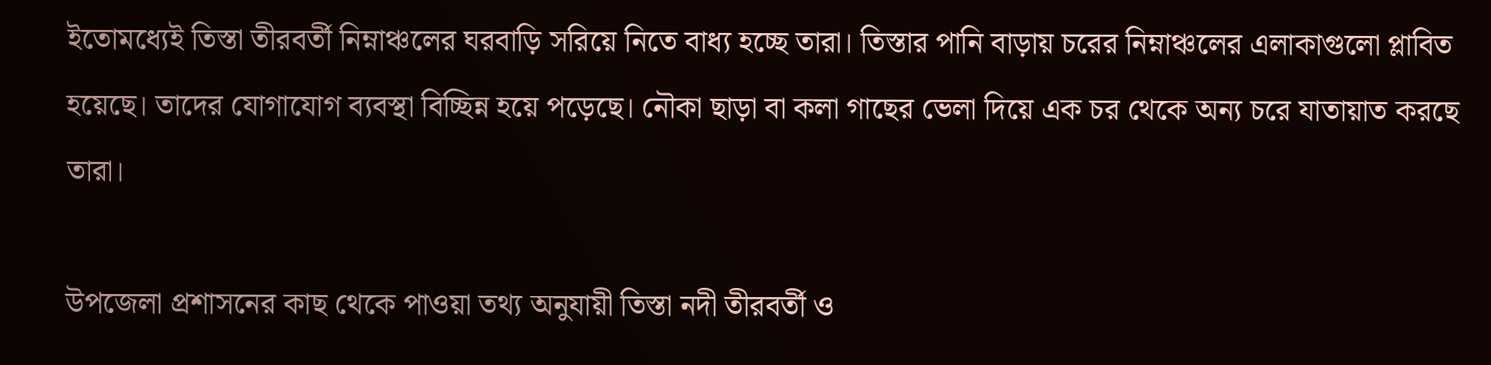ইতোমধ্যেই তিস্তা তীরবর্তী নিম্নাঞ্চলের ঘরবাড়ি সরিয়ে নিতে বাধ্য হচ্ছে তারা। তিস্তার পানি বাড়ায় চরের নিম্নাঞ্চলের এলাকাগুলো প্লাবিত হয়েছে। তাদের যোগাযোগ ব্যবস্থা বিচ্ছিন্ন হয়ে পড়েছে। নৌকা ছাড়া বা কলা গাছের ভেলা দিয়ে এক চর থেকে অন্য চরে যাতায়াত করছে তারা।

উপজেলা প্রশাসনের কাছ থেকে পাওয়া তথ্য অনুযায়ী তিস্তা নদী তীরবর্তী ও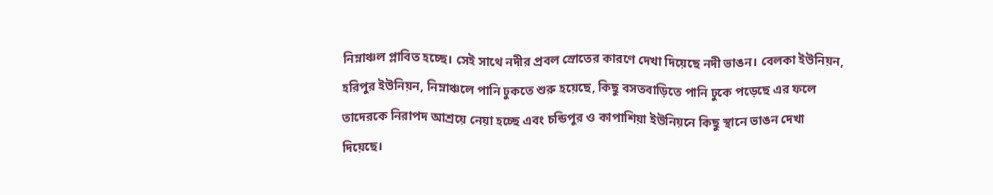নিম্নাঞ্চল প্লাবিত হচ্ছে। সেই সাথে নদীর প্রবল স্রোতের কারণে দেখা দিয়েছে নদী ভাঙন। বেলকা ইউনিয়ন, হরিপুর ইউনিয়ন, নিম্নাঞ্চলে পানি ঢুকতে শুরু হয়েছে, কিছু বসতবাড়িতে পানি ঢুকে পড়েছে এর ফলে তাদেরকে নিরাপদ আশ্রয়ে নেয়া হচ্ছে এবং চন্ডিপুর ও কাপাশিয়া ইউনিয়নে কিছু স্থানে ভাঙন দেখা দিয়েছে।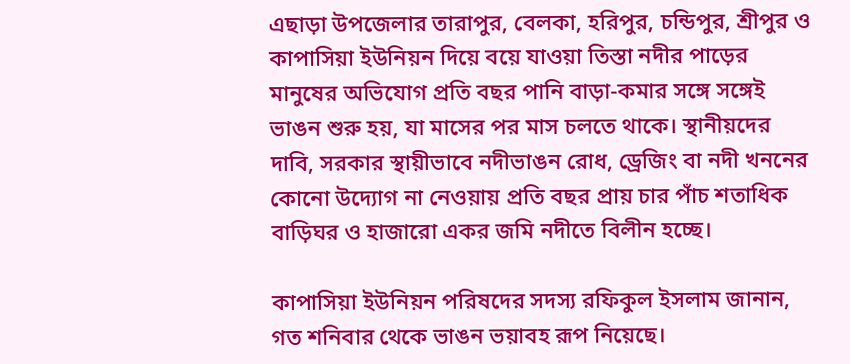এছাড়া উপজেলার তারাপুর, বেলকা, হরিপুর, চন্ডিপুর, শ্রীপুর ও কাপাসিয়া ইউনিয়ন দিয়ে বয়ে যাওয়া তিস্তা নদীর পাড়ের মানুষের অভিযোগ প্রতি বছর পানি বাড়া-কমার সঙ্গে সঙ্গেই ভাঙন শুরু হয়, যা মাসের পর মাস চলতে থাকে। স্থানীয়দের দাবি, সরকার স্থায়ীভাবে নদীভাঙন রোধ, ড্রেজিং বা নদী খননের কোনো উদ্যোগ না নেওয়ায় প্রতি বছর প্রায় চার পাঁচ শতাধিক বাড়িঘর ও হাজারো একর জমি নদীতে বিলীন হচ্ছে।

কাপাসিয়া ইউনিয়ন পরিষদের সদস্য রফিকুল ইসলাম জানান, গত শনিবার থেকে ভাঙন ভয়াবহ রূপ নিয়েছে।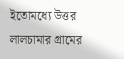ইতোমধ্যে উত্তর লালচামার গ্রামের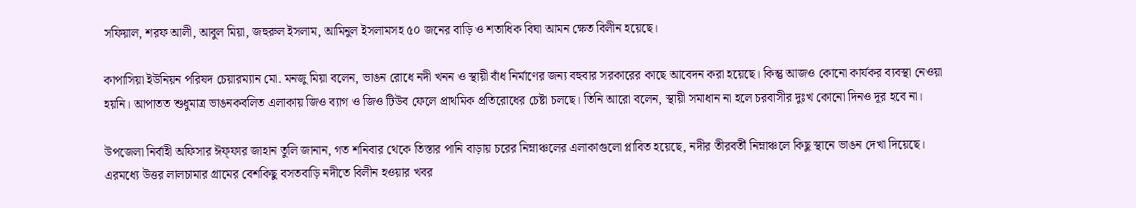সফিয়াল, শরফ আলী, আবুল মিয়া, জহুরুল ইসলাম, আমিনুল ইসলামসহ ৫০ জনের বাড়ি ও শতাধিক বিঘা আমন ক্ষেত বিলীন হয়েছে।

কাপাসিয়া ইউনিয়ন পরিষদ চেয়ারম্যান মো. মনজু মিয়া বলেন, ভাঙন রোধে নদী খনন ও স্থায়ী বাঁধ নির্মাণের জন্য বহুবার সরকারের কাছে আবেদন করা হয়েছে। কিন্তু আজও কোনো কার্যকর ব্যবস্থা নেওয়া হয়নি। আপাতত শুধুমাত্র ভাঙনকবলিত এলাকায় জিও ব্যাগ ও জিও টিউব ফেলে প্রাথমিক প্রতিরোধের চেষ্টা চলছে। তিনি আরো বলেন, স্থায়ী সমাধান না হলে চরবাসীর দুঃখ কোনো দিনও দূর হবে না।

উপজেলা নির্বাহী অফিসার ঈফ্ফার জাহান তুলি জানান, গত শনিবার থেকে তিস্তার পানি বাড়ায় চরের নিম্নাঞ্চলের এলাকাগুলো প্লাবিত হয়েছে, নদীর তীরবর্তী নিম্নাঞ্চলে কিছু স্থানে ভাঙন দেখা দিয়েছে। এরমধ্যে উত্তর লালচামার গ্রামের বেশকিছু বসতবাড়ি নদীতে বিলীন হওয়ার খবর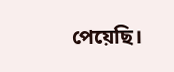পেয়েছি।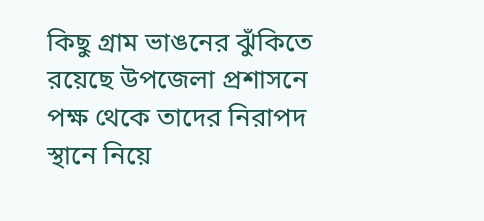কিছু গ্রাম ভাঙনের ঝুঁকিতে রয়েছে উপজেলা প্রশাসনে পক্ষ থেকে তাদের নিরাপদ স্থানে নিয়ে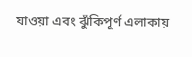যাওয়া এবং ঝুঁকিপূর্ণ এলাকায়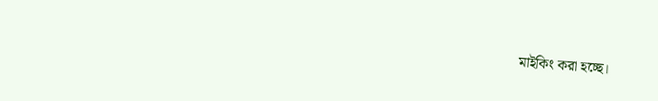মাইকিং করা হচ্ছে।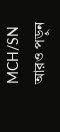MCH/SN
আরও পড়ুন